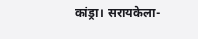कांड्रा। सरायकेला-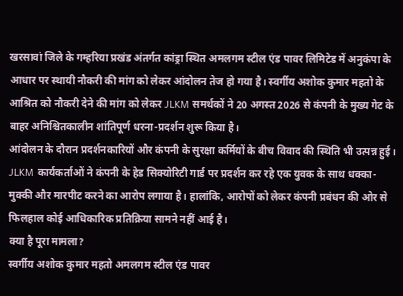खरसावां जिले के गम्हरिया प्रखंड अंतर्गत कांड्रा स्थित अमलगम स्टील एंड पावर लिमिटेड में अनुकंपा के आधार पर स्थायी नौकरी की मांग को लेकर आंदोलन तेज हो गया है। स्वर्गीय अशोक कुमार महतो के आश्रित को नौकरी देने की मांग को लेकर JLKM समर्थकों ने 20 अगस्त 2026 से कंपनी के मुख्य गेट के बाहर अनिश्चितकालीन शांतिपूर्ण धरना-प्रदर्शन शुरू किया है।
आंदोलन के दौरान प्रदर्शनकारियों और कंपनी के सुरक्षा कर्मियों के बीच विवाद की स्थिति भी उत्पन्न हुई। JLKM कार्यकर्ताओं ने कंपनी के हेड सिक्योरिटी गार्ड पर प्रदर्शन कर रहे एक युवक के साथ धक्का-मुक्की और मारपीट करने का आरोप लगाया है। हालांकि, आरोपों को लेकर कंपनी प्रबंधन की ओर से फिलहाल कोई आधिकारिक प्रतिक्रिया सामने नहीं आई है।
क्या है पूरा मामला?
स्वर्गीय अशोक कुमार महतो अमलगम स्टील एंड पावर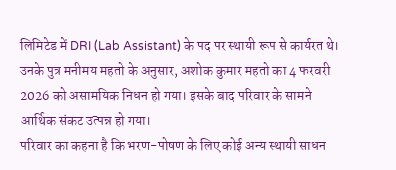लिमिटेड में DRI (Lab Assistant) के पद पर स्थायी रूप से कार्यरत थे। उनके पुत्र मनीमय महतो के अनुसार, अशोक कुमार महतो का 4 फरवरी 2026 को असामयिक निधन हो गया। इसके बाद परिवार के सामने आर्थिक संकट उत्पन्न हो गया।
परिवार का कहना है कि भरण-पोषण के लिए कोई अन्य स्थायी साधन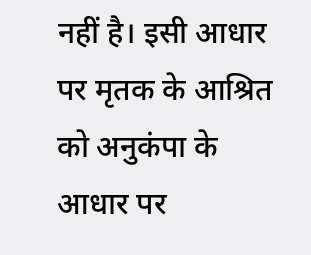नहीं है। इसी आधार पर मृतक के आश्रित को अनुकंपा के आधार पर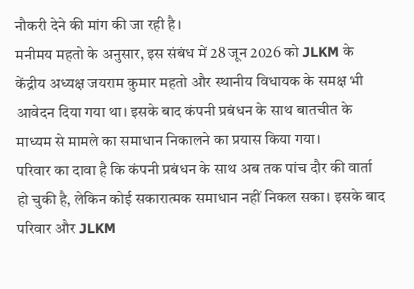नौकरी देने की मांग की जा रही है।
मनीमय महतो के अनुसार, इस संबंध में 28 जून 2026 को JLKM के केंद्रीय अध्यक्ष जयराम कुमार महतो और स्थानीय विधायक के समक्ष भी आवेदन दिया गया था। इसके बाद कंपनी प्रबंधन के साथ बातचीत के माध्यम से मामले का समाधान निकालने का प्रयास किया गया।
परिवार का दावा है कि कंपनी प्रबंधन के साथ अब तक पांच दौर की वार्ता हो चुकी है, लेकिन कोई सकारात्मक समाधान नहीं निकल सका। इसके बाद परिवार और JLKM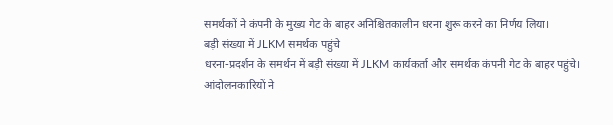समर्थकों ने कंपनी के मुख्य गेट के बाहर अनिश्चितकालीन धरना शुरू करने का निर्णय लिया।
बड़ी संख्या में JLKM समर्थक पहुंचे
धरना-प्रदर्शन के समर्थन में बड़ी संख्या में JLKM कार्यकर्ता और समर्थक कंपनी गेट के बाहर पहुंचे। आंदोलनकारियों ने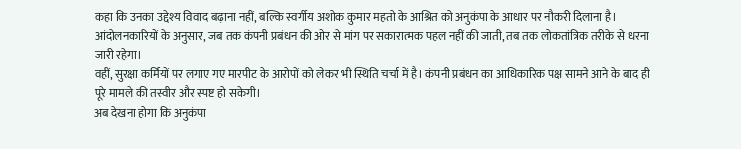कहा कि उनका उद्देश्य विवाद बढ़ाना नहीं, बल्कि स्वर्गीय अशोक कुमार महतो के आश्रित को अनुकंपा के आधार पर नौकरी दिलाना है।
आंदोलनकारियों के अनुसार, जब तक कंपनी प्रबंधन की ओर से मांग पर सकारात्मक पहल नहीं की जाती, तब तक लोकतांत्रिक तरीके से धरना जारी रहेगा।
वहीं, सुरक्षा कर्मियों पर लगाए गए मारपीट के आरोपों को लेकर भी स्थिति चर्चा में है। कंपनी प्रबंधन का आधिकारिक पक्ष सामने आने के बाद ही पूरे मामले की तस्वीर और स्पष्ट हो सकेगी।
अब देखना होगा कि अनुकंपा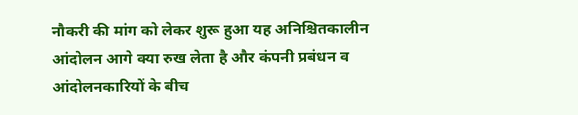नौकरी की मांग को लेकर शुरू हुआ यह अनिश्चितकालीन आंदोलन आगे क्या रुख लेता है और कंपनी प्रबंधन व आंदोलनकारियों के बीच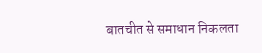बातचीत से समाधान निकलता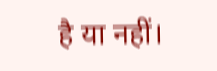है या नहीं।